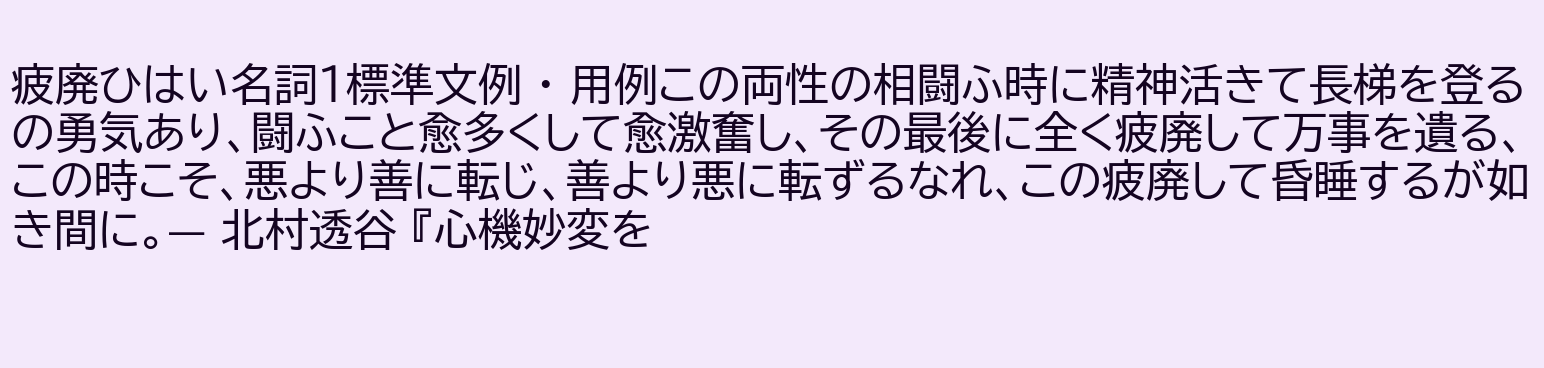疲廃ひはい名詞1標準文例 · 用例この両性の相闘ふ時に精神活きて長梯を登るの勇気あり、闘ふこと愈多くして愈激奮し、その最後に全く疲廃して万事を遺る、この時こそ、悪より善に転じ、善より悪に転ずるなれ、この疲廃して昏睡するが如き間に。— 北村透谷 『心機妙変を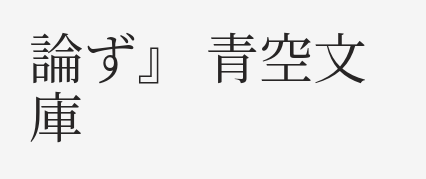論ず』 青空文庫